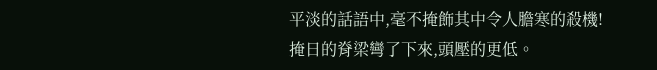平淡的話語中,毫不掩飾其中令人膽寒的殺機!
掩日的脊梁彎了下來,頭壓的更低。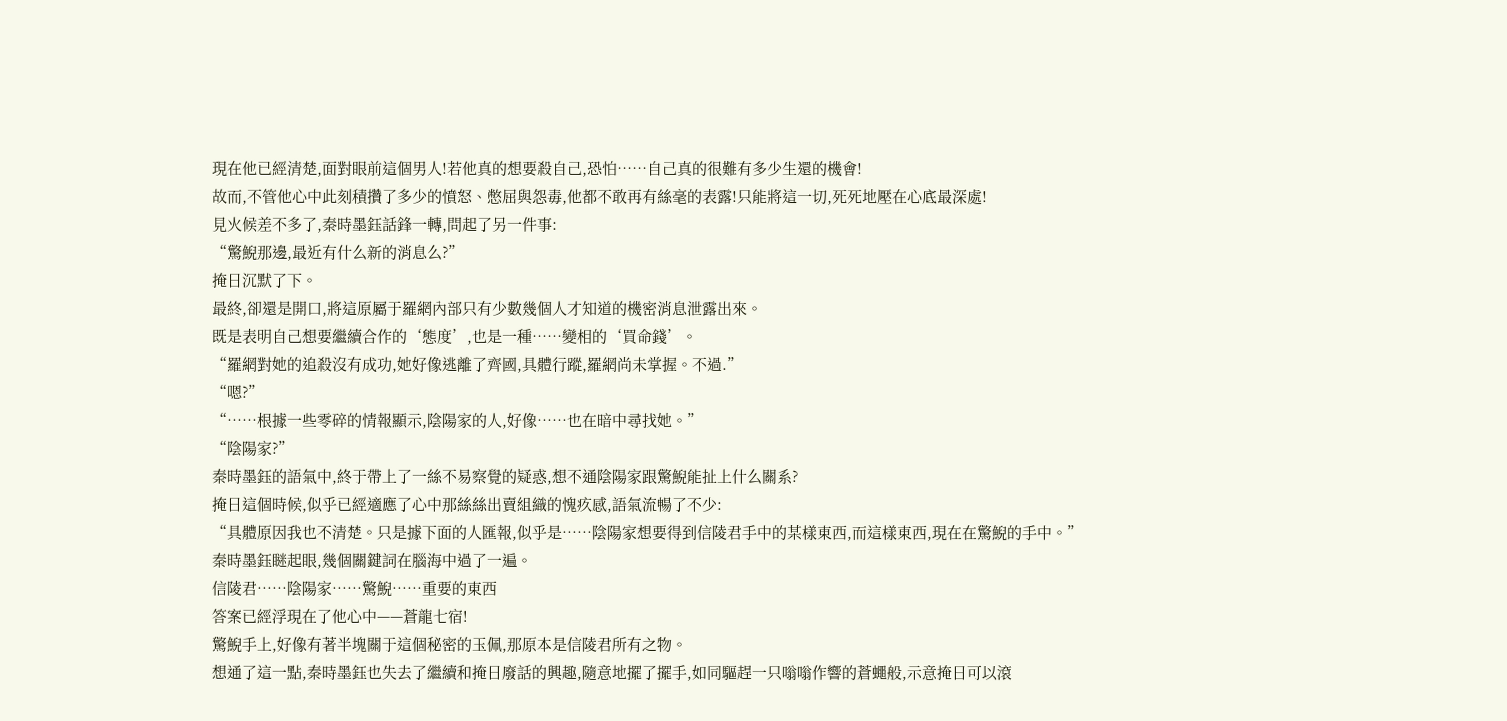現在他已經清楚,面對眼前這個男人!若他真的想要殺自己,恐怕……自己真的很難有多少生還的機會!
故而,不管他心中此刻積攢了多少的憤怒、憋屈與怨毒,他都不敢再有絲毫的表露!只能將這一切,死死地壓在心底最深處!
見火候差不多了,秦時墨鈺話鋒一轉,問起了另一件事:
“驚鯢那邊,最近有什么新的消息么?”
掩日沉默了下。
最終,卻還是開口,將這原屬于羅網內部只有少數幾個人才知道的機密消息泄露出來。
既是表明自己想要繼續合作的‘態度’,也是一種……變相的‘買命錢’。
“羅網對她的追殺沒有成功,她好像逃離了齊國,具體行蹤,羅網尚未掌握。不過.”
“嗯?”
“……根據一些零碎的情報顯示,陰陽家的人,好像……也在暗中尋找她。”
“陰陽家?”
秦時墨鈺的語氣中,終于帶上了一絲不易察覺的疑惑,想不通陰陽家跟驚鯢能扯上什么關系?
掩日這個時候,似乎已經適應了心中那絲絲出賣組織的愧疚感,語氣流暢了不少:
“具體原因我也不清楚。只是據下面的人匯報,似乎是……陰陽家想要得到信陵君手中的某樣東西,而這樣東西,現在在驚鯢的手中。”
秦時墨鈺瞇起眼,幾個關鍵詞在腦海中過了一遍。
信陵君……陰陽家……驚鯢……重要的東西
答案已經浮現在了他心中——蒼龍七宿!
驚鯢手上,好像有著半塊關于這個秘密的玉佩,那原本是信陵君所有之物。
想通了這一點,秦時墨鈺也失去了繼續和掩日廢話的興趣,隨意地擺了擺手,如同驅趕一只嗡嗡作響的蒼蠅般,示意掩日可以滾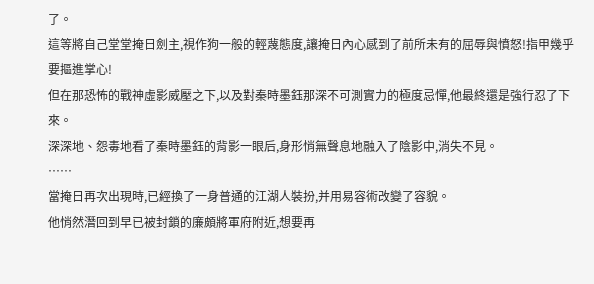了。
這等將自己堂堂掩日劍主,視作狗一般的輕蔑態度,讓掩日內心感到了前所未有的屈辱與憤怒!指甲幾乎要摳進掌心!
但在那恐怖的戰神虛影威壓之下,以及對秦時墨鈺那深不可測實力的極度忌憚,他最終還是強行忍了下來。
深深地、怨毒地看了秦時墨鈺的背影一眼后,身形悄無聲息地融入了陰影中,消失不見。
……
當掩日再次出現時,已經換了一身普通的江湖人裝扮,并用易容術改變了容貌。
他悄然潛回到早已被封鎖的廉頗將軍府附近,想要再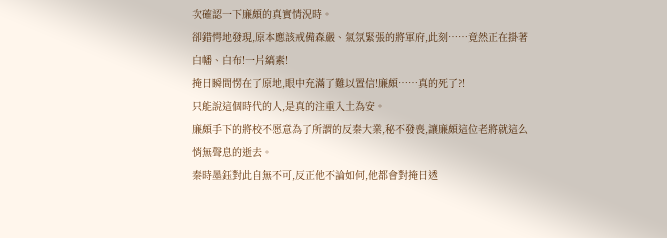次確認一下廉頗的真實情況時。
卻錯愕地發現,原本應該戒備森嚴、氣氛緊張的將軍府,此刻……竟然正在掛著白幡、白布!一片縞素!
掩日瞬間愣在了原地,眼中充滿了難以置信!廉頗……真的死了?!
只能說這個時代的人,是真的注重入土為安。
廉頗手下的將校不愿意為了所謂的反秦大業,秘不發喪,讓廉頗這位老將就這么悄無聲息的逝去。
秦時墨鈺對此自無不可,反正他不論如何,他都會對掩日透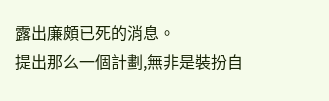露出廉頗已死的消息。
提出那么一個計劃,無非是裝扮自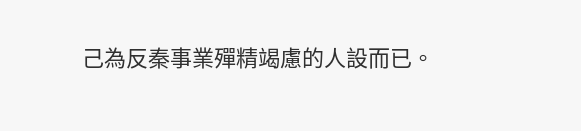己為反秦事業殫精竭慮的人設而已。